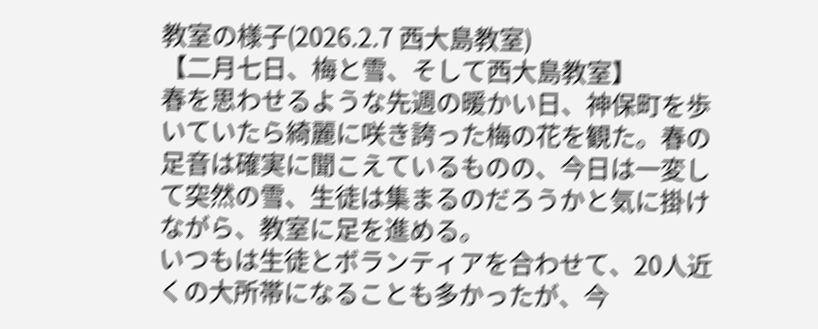教室の様子(2026.2.7 西大島教室)
【二月七日、梅と雪、そして西大島教室】
春を思わせるような先週の暖かい日、神保町を歩いていたら綺麗に咲き誇った梅の花を観た。春の足音は確実に聞こえているものの、今日は一変して突然の雪、生徒は集まるのだろうかと気に掛けながら、教室に足を進める。
いつもは生徒とボランティアを合わせて、20人近くの大所帯になることも多かったが、今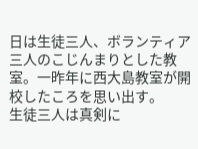日は生徒三人、ボランティア三人のこじんまりとした教室。一昨年に西大島教室が開校したころを思い出す。
生徒三人は真剣に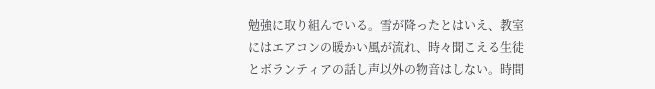勉強に取り組んでいる。雪が降ったとはいえ、教室にはエアコンの暖かい風が流れ、時々聞こえる生徒とボランティアの話し声以外の物音はしない。時間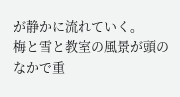が静かに流れていく。
梅と雪と教室の風景が頭のなかで重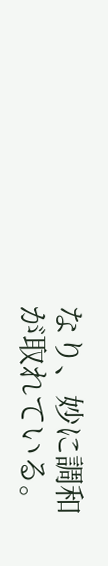なり、妙に調和が取れている。